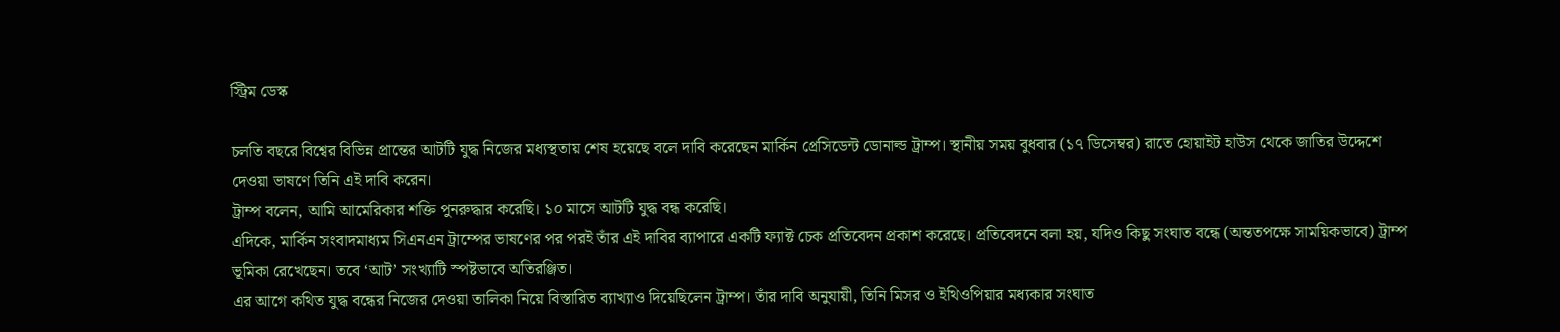স্ট্রিম ডেস্ক

চলতি বছরে বিশ্বের বিভিন্ন প্রান্তের আটটি যুদ্ধ নিজের মধ্যস্থতায় শেষ হয়েছে বলে দাবি করেছেন মার্কিন প্রেসিডেন্ট ডোনাল্ড ট্রাম্প। স্থানীয় সময় বুধবার (১৭ ডিসেম্বর) রাতে হোয়াইট হাউস থেকে জাতির উদ্দেশে দেওয়া ভাষণে তিনি এই দাবি করেন।
ট্রাম্প বলেন, আমি আমেরিকার শক্তি পুনরুদ্ধার করেছি। ১০ মাসে আটটি যুদ্ধ বন্ধ করেছি।
এদিকে, মার্কিন সংবাদমাধ্যম সিএনএন ট্রাম্পের ভাষণের পর পরই তাঁর এই দাবির ব্যাপারে একটি ফ্যাক্ট চেক প্রতিবেদন প্রকাশ করেছে। প্রতিবেদনে বলা হয়, যদিও কিছু সংঘাত বন্ধে (অন্ততপক্ষে সাময়িকভাবে) ট্রাম্প ভূমিকা রেখেছেন। তবে ‘আট’ সংখ্যাটি স্পষ্টভাবে অতিরঞ্জিত।
এর আগে কথিত যুদ্ধ বন্ধের নিজের দেওয়া তালিকা নিয়ে বিস্তারিত ব্যাখ্যাও দিয়েছিলেন ট্রাম্প। তাঁর দাবি অনুযায়ী, তিনি মিসর ও ইথিওপিয়ার মধ্যকার সংঘাত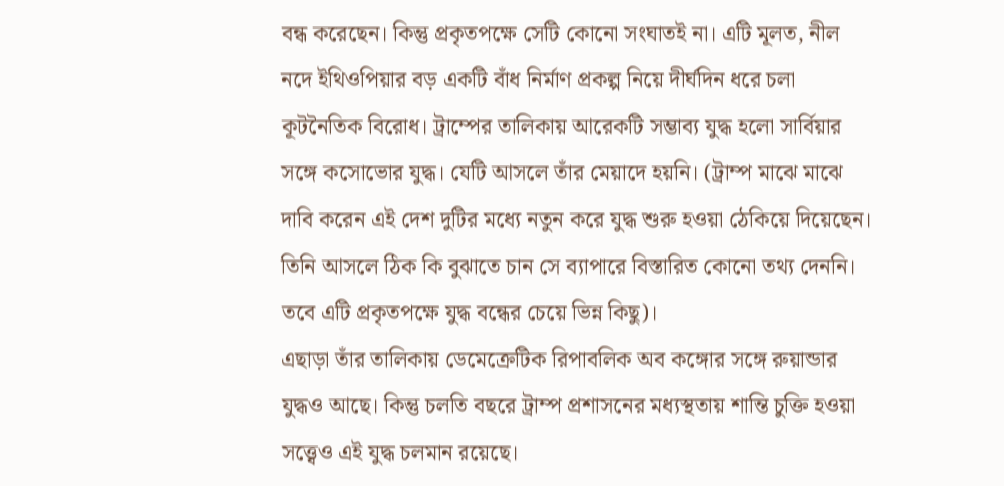বন্ধ করেছেন। কিন্তু প্রকৃতপক্ষে সেটি কোনো সংঘাতই না। এটি মূলত, নীল নদে ইথিওপিয়ার বড় একটি বাঁধ নির্মাণ প্রকল্প নিয়ে দীর্ঘদিন ধরে চলা কূটনৈতিক বিরোধ। ট্রাম্পের তালিকায় আরেকটি সম্ভাব্য যুদ্ধ হলো সার্বিয়ার সঙ্গে কসোভোর যুদ্ধ। যেটি আসলে তাঁর মেয়াদে হয়নি। (ট্রাম্প মাঝে মাঝে দাবি করেন এই দেশ দুটির মধ্যে নতুন করে যুদ্ধ শুরু হওয়া ঠেকিয়ে দিয়েছেন। তিনি আসলে ঠিক কি বুঝাতে চান সে ব্যাপারে বিস্তারিত কোনো তথ্য দেননি। তবে এটি প্রকৃতপক্ষে যুদ্ধ বন্ধের চেয়ে ভিন্ন কিছু)।
এছাড়া তাঁর তালিকায় ডেমেক্রেটিক রিপাবলিক অব কঙ্গোর সঙ্গে রুয়ান্ডার যুদ্ধও আছে। কিন্তু চলতি বছরে ট্রাম্প প্রশাসনের মধ্যস্থতায় শান্তি চুক্তি হওয়া সত্ত্বেও এই যুদ্ধ চলমান রয়েছে।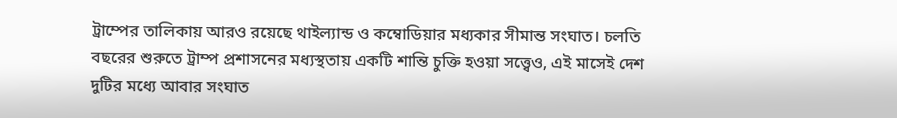ট্রাম্পের তালিকায় আরও রয়েছে থাইল্যান্ড ও কম্বোডিয়ার মধ্যকার সীমান্ত সংঘাত। চলতি বছরের শুরুতে ট্রাম্প প্রশাসনের মধ্যস্থতায় একটি শান্তি চুক্তি হওয়া সত্ত্বেও, এই মাসেই দেশ দুটির মধ্যে আবার সংঘাত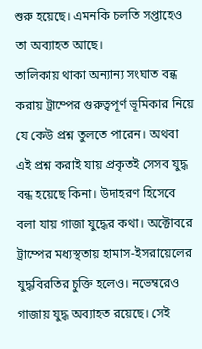শুরু হয়েছে। এমনকি চলতি সপ্তাহেও তা অব্যাহত আছে।
তালিকায় থাকা অন্যান্য সংঘাত বন্ধ করায় ট্রাম্পের গুরুত্বপূর্ণ ভূমিকার নিয়ে যে কেউ প্রশ্ন তুলতে পারেন। অথবা এই প্রশ্ন করাই যায় প্রকৃতই সেসব যুদ্ধ বন্ধ হয়েছে কিনা। উদাহরণ হিসেবে বলা যায় গাজা যুদ্ধের কথা। অক্টোবরে ট্রাম্পের মধ্যস্থতায় হামাস-ইসরায়েলের যুদ্ধবিরতির চুক্তি হলেও। নভেম্বরেও গাজায় যুদ্ধ অব্যাহত রয়েছে। সেই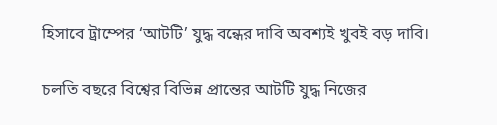হিসাবে ট্রাম্পের ‘আটটি’ যুদ্ধ বন্ধের দাবি অবশ্যই খুবই বড় দাবি।

চলতি বছরে বিশ্বের বিভিন্ন প্রান্তের আটটি যুদ্ধ নিজের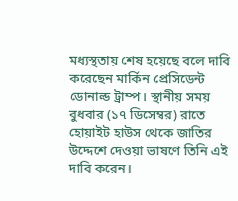মধ্যস্থতায় শেষ হয়েছে বলে দাবি করেছেন মার্কিন প্রেসিডেন্ট ডোনাল্ড ট্রাম্প। স্থানীয় সময় বুধবার (১৭ ডিসেম্বর) রাতে হোয়াইট হাউস থেকে জাতির উদ্দেশে দেওয়া ভাষণে তিনি এই দাবি করেন।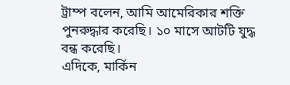ট্রাম্প বলেন, আমি আমেরিকার শক্তি পুনরুদ্ধার করেছি। ১০ মাসে আটটি যুদ্ধ বন্ধ করেছি।
এদিকে, মার্কিন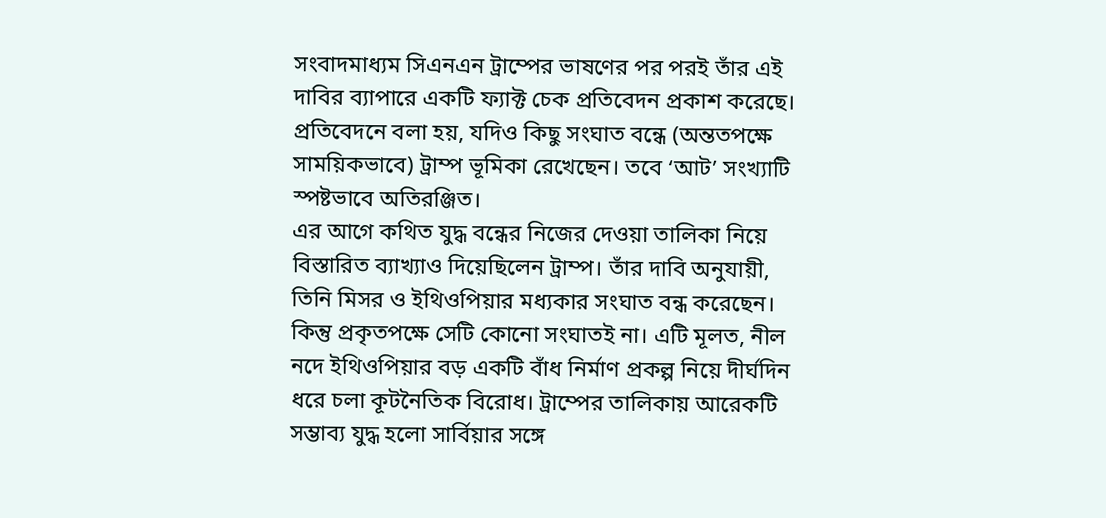সংবাদমাধ্যম সিএনএন ট্রাম্পের ভাষণের পর পরই তাঁর এই দাবির ব্যাপারে একটি ফ্যাক্ট চেক প্রতিবেদন প্রকাশ করেছে। প্রতিবেদনে বলা হয়, যদিও কিছু সংঘাত বন্ধে (অন্ততপক্ষে সাময়িকভাবে) ট্রাম্প ভূমিকা রেখেছেন। তবে ‘আট’ সংখ্যাটি স্পষ্টভাবে অতিরঞ্জিত।
এর আগে কথিত যুদ্ধ বন্ধের নিজের দেওয়া তালিকা নিয়ে বিস্তারিত ব্যাখ্যাও দিয়েছিলেন ট্রাম্প। তাঁর দাবি অনুযায়ী, তিনি মিসর ও ইথিওপিয়ার মধ্যকার সংঘাত বন্ধ করেছেন। কিন্তু প্রকৃতপক্ষে সেটি কোনো সংঘাতই না। এটি মূলত, নীল নদে ইথিওপিয়ার বড় একটি বাঁধ নির্মাণ প্রকল্প নিয়ে দীর্ঘদিন ধরে চলা কূটনৈতিক বিরোধ। ট্রাম্পের তালিকায় আরেকটি সম্ভাব্য যুদ্ধ হলো সার্বিয়ার সঙ্গে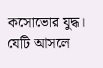কসোভোর যুদ্ধ। যেটি আসলে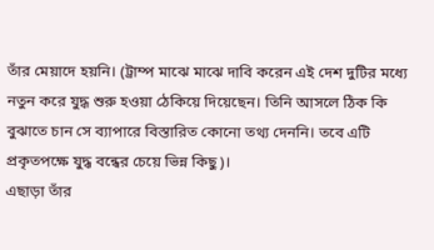তাঁর মেয়াদে হয়নি। (ট্রাম্প মাঝে মাঝে দাবি করেন এই দেশ দুটির মধ্যে নতুন করে যুদ্ধ শুরু হওয়া ঠেকিয়ে দিয়েছেন। তিনি আসলে ঠিক কি বুঝাতে চান সে ব্যাপারে বিস্তারিত কোনো তথ্য দেননি। তবে এটি প্রকৃতপক্ষে যুদ্ধ বন্ধের চেয়ে ভিন্ন কিছু)।
এছাড়া তাঁর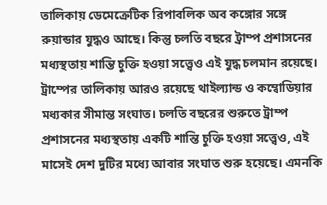তালিকায় ডেমেক্রেটিক রিপাবলিক অব কঙ্গোর সঙ্গে রুয়ান্ডার যুদ্ধও আছে। কিন্তু চলতি বছরে ট্রাম্প প্রশাসনের মধ্যস্থতায় শান্তি চুক্তি হওয়া সত্ত্বেও এই যুদ্ধ চলমান রয়েছে।
ট্রাম্পের তালিকায় আরও রয়েছে থাইল্যান্ড ও কম্বোডিয়ার মধ্যকার সীমান্ত সংঘাত। চলতি বছরের শুরুতে ট্রাম্প প্রশাসনের মধ্যস্থতায় একটি শান্তি চুক্তি হওয়া সত্ত্বেও, এই মাসেই দেশ দুটির মধ্যে আবার সংঘাত শুরু হয়েছে। এমনকি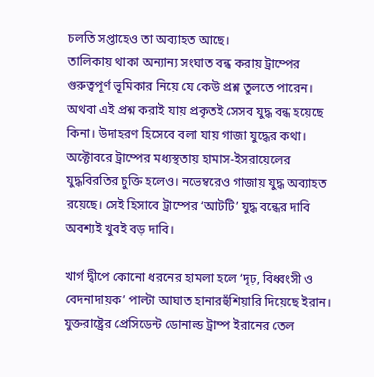চলতি সপ্তাহেও তা অব্যাহত আছে।
তালিকায় থাকা অন্যান্য সংঘাত বন্ধ করায় ট্রাম্পের গুরুত্বপূর্ণ ভূমিকার নিয়ে যে কেউ প্রশ্ন তুলতে পারেন। অথবা এই প্রশ্ন করাই যায় প্রকৃতই সেসব যুদ্ধ বন্ধ হয়েছে কিনা। উদাহরণ হিসেবে বলা যায় গাজা যুদ্ধের কথা। অক্টোবরে ট্রাম্পের মধ্যস্থতায় হামাস-ইসরায়েলের যুদ্ধবিরতির চুক্তি হলেও। নভেম্বরেও গাজায় যুদ্ধ অব্যাহত রয়েছে। সেই হিসাবে ট্রাম্পের ‘আটটি’ যুদ্ধ বন্ধের দাবি অবশ্যই খুবই বড় দাবি।

খার্গ দ্বীপে কোনো ধরনের হামলা হলে ‘দৃঢ়, বিধ্বংসী ও বেদনাদায়ক’ পাল্টা আঘাত হানারহুঁশিয়ারি দিয়েছে ইরান। যুক্তরাষ্ট্রের প্রেসিডেন্ট ডোনাল্ড ট্রাম্প ইরানের তেল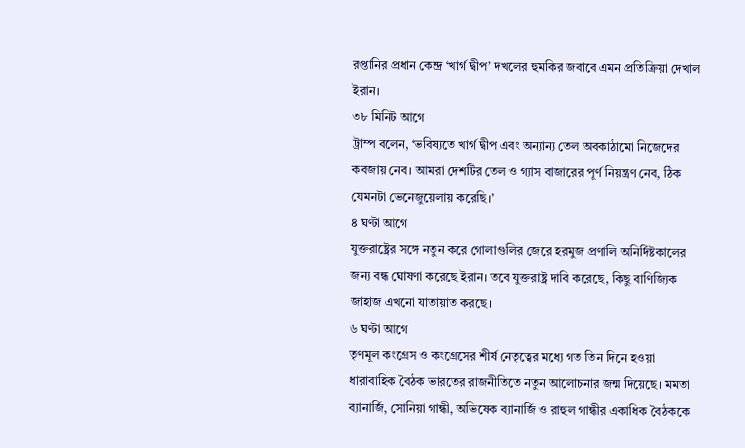রপ্তানির প্রধান কেন্দ্র ‘খার্গ দ্বীপ’ দখলের হুমকির জবাবে এমন প্রতিক্রিয়া দেখাল ইরান।
৩৮ মিনিট আগে
ট্রাম্প বলেন, ‘ভবিষ্যতে খার্গ দ্বীপ এবং অন্যান্য তেল অবকাঠামো নিজেদের কবজায় নেব। আমরা দেশটির তেল ও গ্যাস বাজারের পূর্ণ নিয়ন্ত্রণ নেব, ঠিক যেমনটা ভেনেজুয়েলায় করেছি।’
৪ ঘণ্টা আগে
যুক্তরাষ্ট্রের সঙ্গে নতুন করে গোলাগুলির জেরে হরমুজ প্রণালি অনির্দিষ্টকালের জন্য বন্ধ ঘোষণা করেছে ইরান। তবে যুক্তরাষ্ট্র দাবি করেছে, কিছু বাণিজ্যিক জাহাজ এখনো যাতায়াত করছে।
৬ ঘণ্টা আগে
তৃণমূল কংগ্রেস ও কংগ্রেসের শীর্ষ নেতৃত্বের মধ্যে গত তিন দিনে হওয়া ধারাবাহিক বৈঠক ভারতের রাজনীতিতে নতুন আলোচনার জন্ম দিয়েছে। মমতা ব্যানার্জি, সোনিয়া গান্ধী, অভিষেক ব্যানার্জি ও রাহুল গান্ধীর একাধিক বৈঠককে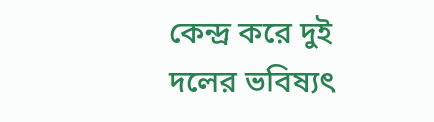কেন্দ্র করে দুই দলের ভবিষ্যৎ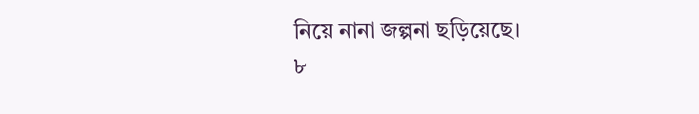নিয়ে নানা জল্পনা ছড়িয়েছে।
৮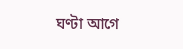ঘণ্টা আগে